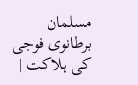مسلمان برطانوی فوجی کی ہلاکت |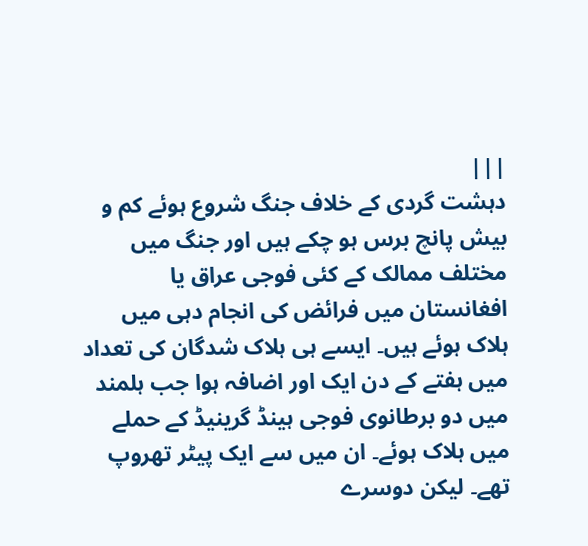|||
دہشت گردی کے خلاف جنگ شروع ہوئے کم و بیش پانچ برس ہو چکے ہیں اور جنگ میں مختلف ممالک کے کئی فوجی عراق یا افغانستان میں فرائض کی انجام دہی میں ہلاک ہوئے ہیں۔ ایسے ہی ہلاک شدگان کی تعداد میں ہفتے کے دن ایک اور اضافہ ہوا جب ہلمند میں دو برطانوی فوجی ہینڈ گرینیڈ کے حملے میں ہلاک ہوئے۔ ان میں سے ایک پیٹر تھروپ تھے۔ لیکن دوسرے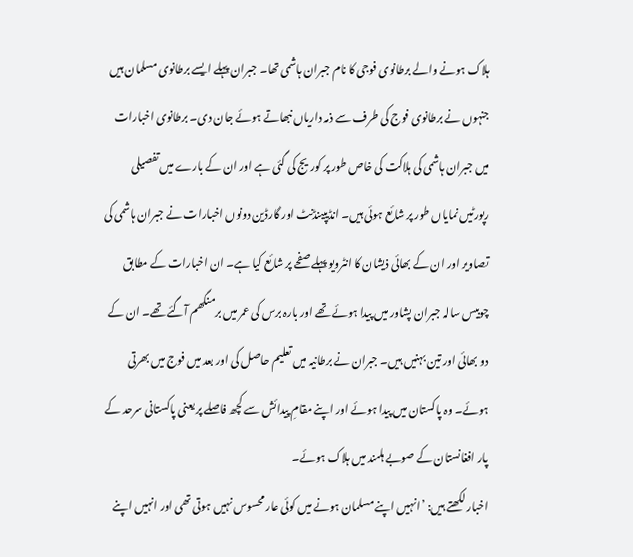ہلاک ہونے والے برطانوی فوجی کا نام جبران ہاشمی تھا۔ جبران پہلے ایسے برطانوی مسلمان ہیں جنہوں نے برطانوی فوج کی طرف سے ذمہ داریاں نبھاتے ہوئے جان دی۔ برطانوی اخبارات میں جبران ہاشمی کی ہلاکت کی خاص طور پر کوریج کی گئی ہے اور ان کے بارے میں تفصیلی رپورٹیں نمایاں طور پر شائع ہوئی ہیں۔ انڈیپینڈنٹ اور گارڈین دونوں اخبارات نے جبران ہاشمی کی تصاویر اور ان کے بھائی ذیشان کا انٹرویو پہلے صفحے پر شائع کیا ہے۔ ان اخبارات کے مطابق چوبیس سالہ جبران پشاور میں پیدا ہوئے تھے اور بارہ برس کی عمر میں برمنگھم آگئے تھے۔ ان کے دو بھائی اور تین بہنیں ہیں۔ جبران نے برطانیہ میں تعلیم حاصل کی اور بعد میں فوج میں بھرتی ہوئے۔ وہ پاکستان میں پیدا ہوئے اور اپنے مقامِ پیدائش سے کچھ فاصلے پر یعنی پاکستانی سرحد کے پار افغانستان کے صوبے ہلمند میں ہلاک ہوئے۔
اخبار لکھتے ہیں: ’انہیں اپنے مسلمان ہونے میں کوئی عار محسوس نہیں ہوتی تھی اور انہیں اپنے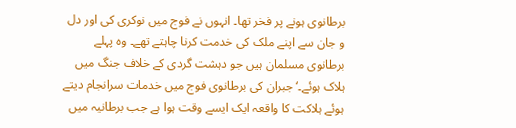برطانوی ہونے پر فخر تھا۔ انہوں نے فوج میں نوکری کی اور دل و جان سے اپنے ملک کی خدمت کرنا چاہتے تھے۔ وہ پہلے برطانوی مسلمان ہیں جو دہشت گردی کے خلاف جنگ میں ہلاک ہوئے۔‘ جبران کی برطانوی فوج میں خدمات سرانجام دیتے ہوئے ہلاکت کا واقعہ ایک ایسے وقت ہوا ہے جب برطانیہ میں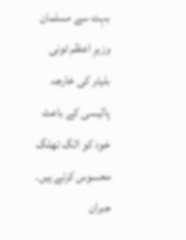بہت سے مسلمان وزیرِ اعظم ٹونی بلیئر کی خارجہ پالیسی کے باعث خود کو الگ تھلگ محسوس کرتے ہیں۔ جبران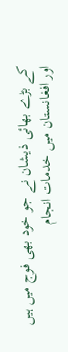کے بڑے بھائی ذیشان نے جو خود بھی فوج میں ہیں اور افغانستان میں خدمات انجام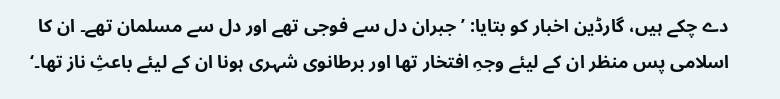دے چکے ہیں، گارڈین اخبار کو بتایا: ’جبران دل سے فوجی تھے اور دل سے مسلمان تھے۔ ان کا اسلامی پس منظر ان کے لیئے وجہِ افتخار تھا اور برطانوی شہری ہونا ان کے لیئے باعثِ ناز تھا۔‘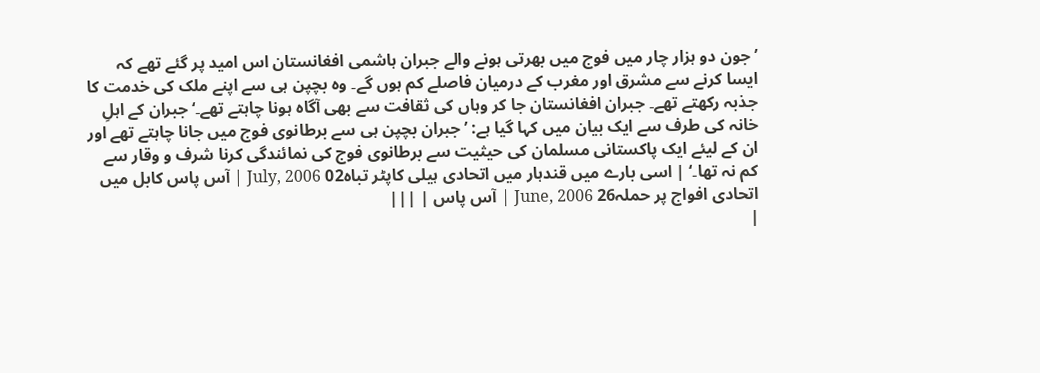’جون دو ہزار چار میں فوج میں بھرتی ہونے والے جبران ہاشمی افغانستان اس امید پر گئے تھے کہ ایسا کرنے سے مشرق اور مغرب کے درمیان فاصلے کم ہوں گے۔ وہ بچپن ہی سے اپنے ملک کی خدمت کا جذبہ رکھتے تھے۔ جبران افغانستان جا کر وہاں کی ثقافت سے بھی آگاہ ہونا چاہتے تھے۔‘ جبران کے اہلِ خانہ کی طرف سے ایک بیان میں کہا گیا ہے: ’جبران بچپن ہی سے برطانوی فوج میں جانا چاہتے تھے اور ان کے لیئے ایک پاکستانی مسلمان کی حیثیت سے برطانوی فوج کی نمائندگی کرنا شرف و وقار سے کم نہ تھا۔‘ | اسی بارے میں قندہار میں اتحادی ہیلی کاپٹر تباہ02 July, 2006 | آس پاس کابل میں اتحادی افواج پر حملہ26 June, 2006 | آس پاس | |||
|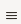|||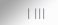| |||